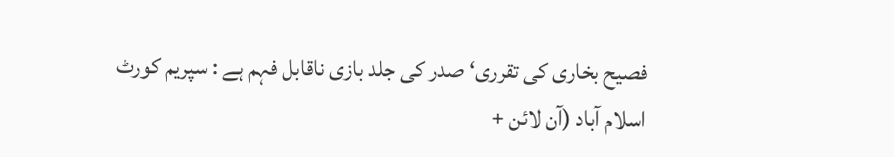فصیح بخاری کی تقرری‘ صدر کی جلد بازی ناقابل فہم ہے : سپریم کورٹ
اسلام آباد (آن لائن +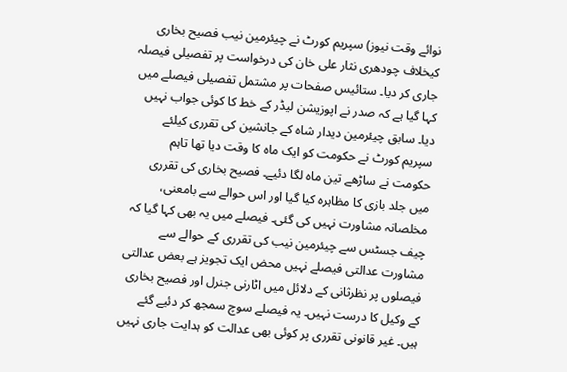نوائے وقت نیوز) سپریم کورٹ نے چیئرمین نیب فصیح بخاری کیخلاف چودھری نثار علی خان کی درخواست پر تفصیلی فیصلہ جاری کر دیا۔ ستائیس صفحات پر مشتمل تفصیلی فیصلے میں کہا گیا ہے کہ صدر نے اپوزیشن لیڈر کے خط کا کوئی جواب نہیں دیا۔ سابق چیئرمین دیدار شاہ کے جانشین کی تقرری کیلئے سپریم کورٹ نے حکومت کو ایک ماہ کا وقت دیا تھا تاہم حکومت نے ساڑھے تین ماہ لگا دئیے۔ فصیح بخاری کی تقرری میں جلد بازی کا مظاہرہ کیا گیا اور اس حوالے سے بامعنی، مخلصانہ مشاورت نہیں کی گئی۔ فیصلے میں یہ بھی کہا گیا کہ چیف جسٹس سے چیئرمین نیب کی تقرری کے حوالے سے مشاورت عدالتی فیصلے نہیں محض ایک تجویز ہے بعض عدالتی فیصلوں پر نظرثانی کے دلائل میں اٹارنی جنرل اور فصیح بخاری کے وکیل کا درست نہیں۔ یہ فیصلے سوچ سمجھ کر دئیے گئے ہیں۔ غیر قانونی تقرری پر کوئی بھی عدالت کو ہدایت جاری نہیں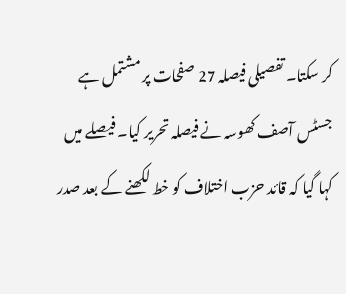کر سکتا۔ تفصیلی فیصلہ 27 صفحات پر مشتمل ہے جسٹس آصف کھوسہ نے فیصلہ تحریر کیا۔ فیصلے میں کہا گیا کہ قائد حزب اختلاف کو خط لکھنے کے بعد صدر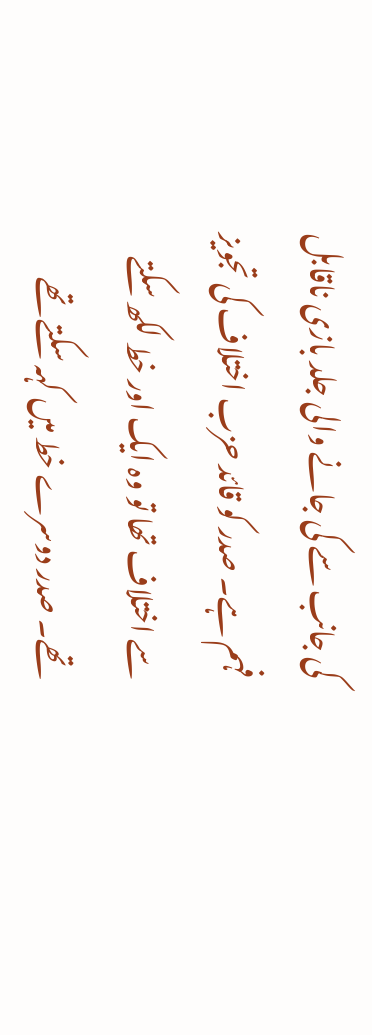کی جانب سے کی جانے والی جلد بازی ناقابل فہم ہے۔ صدر کو قائد حزب اختلاف کی تجویز سے اختلاف تھا تو وہ ایک اور خط لکھ سکتے تھے۔ صدر دوسرے خط میں کہہ سکتے تھے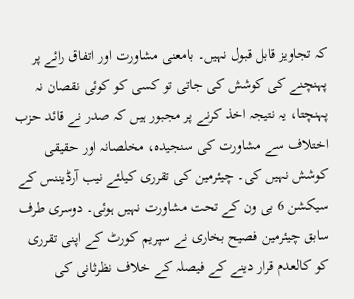کہ تجاویز قابل قبول نہیں۔ بامعنی مشاورت اور اتفاق رائے پر پہنچنے کی کوشش کی جاتی تو کسی کو کوئی نقصان نہ پہنچتا، یہ نتیجہ اخذ کرنے پر مجبور ہیں کہ صدر نے قائد حزب اختلاف سے مشاورت کی سنجیدہ، مخلصانہ اور حقیقی کوشش نہیں کی۔ چیئرمین کی تقرری کیلئے نیب آرڈیننس کے سیکشن 6 بی ون کے تحت مشاورت نہیں ہوئی۔ دوسری طرف سابق چیئرمین فصیح بخاری نے سپریم کورٹ کے اپنی تقرری کو کالعدم قرار دینے کے فیصلہ کے خلاف نظرثانی کی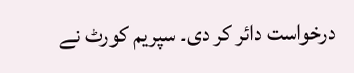درخواست دائر کر دی۔ سپریم کورٹ نے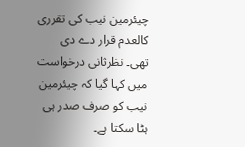چیئرمین نیب کی تقرری کالعدم قرار دے دی تھی۔ نظرثانی درخواست میں کہا گیا کہ چیئرمین نیب کو صرف صدر ہی ہٹا سکتا ہے۔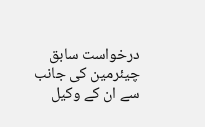درخواست سابق چیئرمین کی جانب سے ان کے وکیل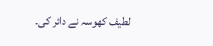لطیف کھوسہ نے دائر کی۔